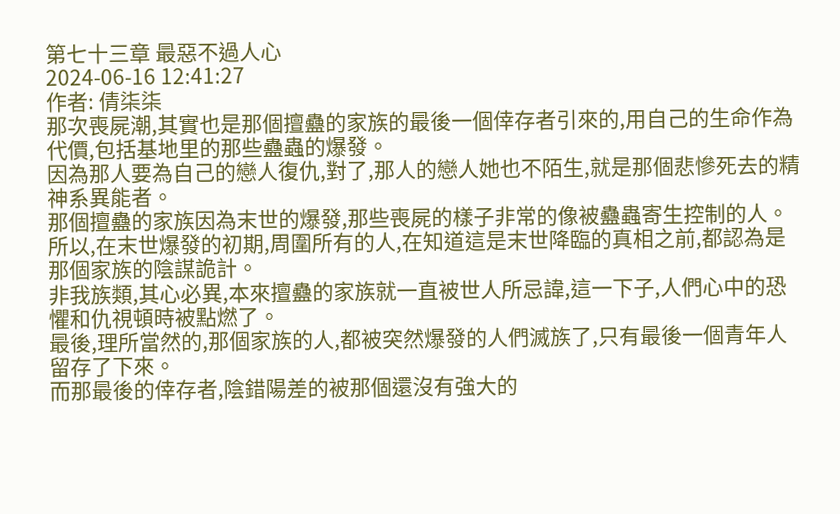第七十三章 最惡不過人心
2024-06-16 12:41:27
作者: 倩柒柒
那次喪屍潮,其實也是那個擅蠱的家族的最後一個倖存者引來的,用自己的生命作為代價,包括基地里的那些蠱蟲的爆發。
因為那人要為自己的戀人復仇,對了,那人的戀人她也不陌生,就是那個悲慘死去的精神系異能者。
那個擅蠱的家族因為末世的爆發,那些喪屍的樣子非常的像被蠱蟲寄生控制的人。
所以,在末世爆發的初期,周圍所有的人,在知道這是末世降臨的真相之前,都認為是那個家族的陰謀詭計。
非我族類,其心必異,本來擅蠱的家族就一直被世人所忌諱,這一下子,人們心中的恐懼和仇視頓時被點燃了。
最後,理所當然的,那個家族的人,都被突然爆發的人們滅族了,只有最後一個青年人留存了下來。
而那最後的倖存者,陰錯陽差的被那個還沒有強大的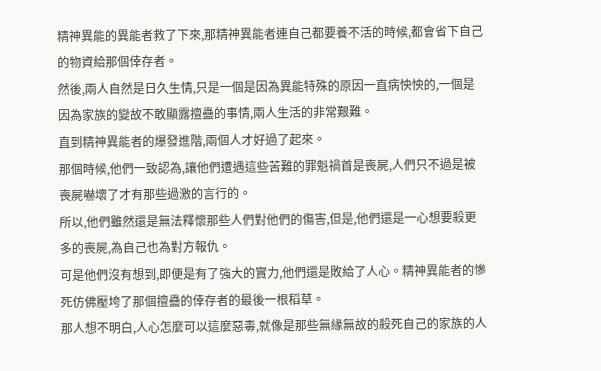精神異能的異能者救了下來,那精神異能者連自己都要養不活的時候,都會省下自己的物資給那個倖存者。
然後,兩人自然是日久生情,只是一個是因為異能特殊的原因一直病怏怏的,一個是因為家族的變故不敢顯露擅蠱的事情,兩人生活的非常艱難。
直到精神異能者的爆發進階,兩個人才好過了起來。
那個時候,他們一致認為,讓他們遭遇這些苦難的罪魁禍首是喪屍,人們只不過是被喪屍嚇壞了才有那些過激的言行的。
所以,他們雖然還是無法釋懷那些人們對他們的傷害,但是,他們還是一心想要殺更多的喪屍,為自己也為對方報仇。
可是他們沒有想到,即便是有了強大的實力,他們還是敗給了人心。精神異能者的慘死仿佛壓垮了那個擅蠱的倖存者的最後一根稻草。
那人想不明白,人心怎麼可以這麼惡毒,就像是那些無緣無故的殺死自己的家族的人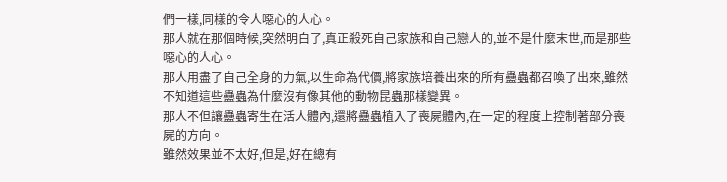們一樣,同樣的令人噁心的人心。
那人就在那個時候,突然明白了,真正殺死自己家族和自己戀人的,並不是什麼末世,而是那些噁心的人心。
那人用盡了自己全身的力氣,以生命為代價,將家族培養出來的所有蠱蟲都召喚了出來,雖然不知道這些蠱蟲為什麼沒有像其他的動物昆蟲那樣變異。
那人不但讓蠱蟲寄生在活人體內,還將蠱蟲植入了喪屍體內,在一定的程度上控制著部分喪屍的方向。
雖然效果並不太好,但是,好在總有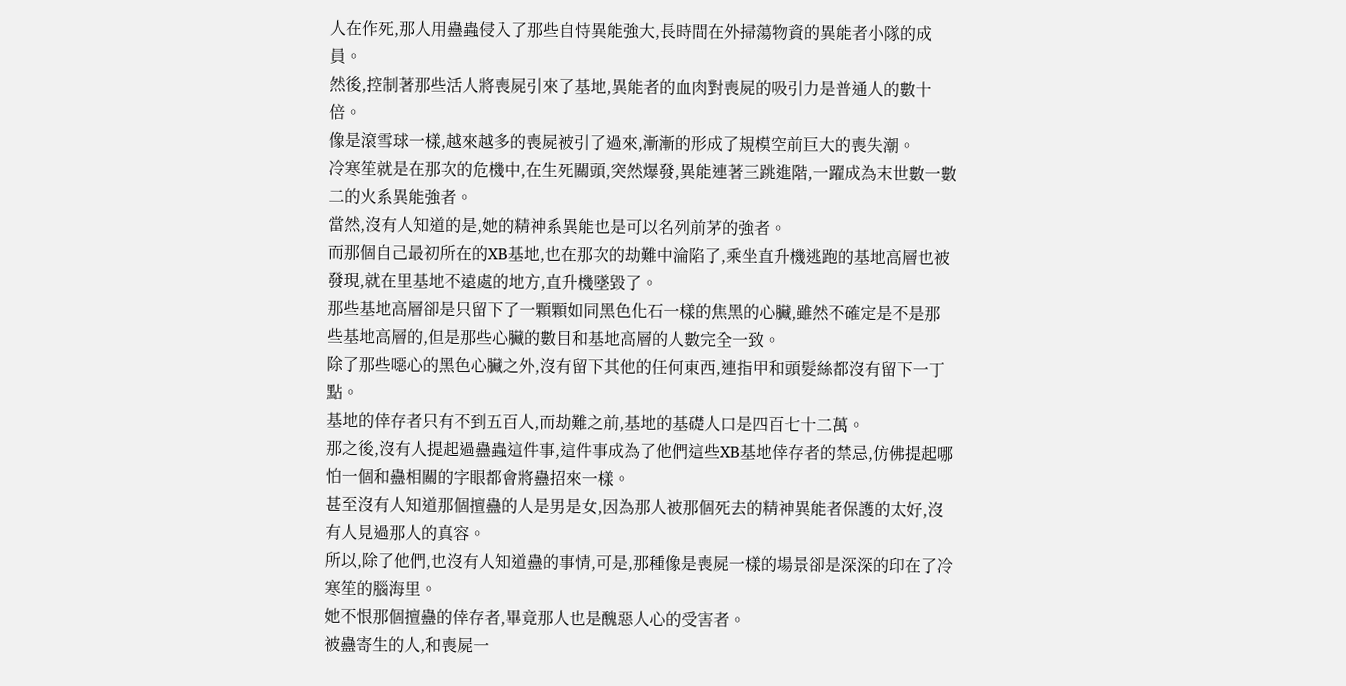人在作死,那人用蠱蟲侵入了那些自恃異能強大,長時間在外掃蕩物資的異能者小隊的成員。
然後,控制著那些活人將喪屍引來了基地,異能者的血肉對喪屍的吸引力是普通人的數十倍。
像是滾雪球一樣,越來越多的喪屍被引了過來,漸漸的形成了規模空前巨大的喪失潮。
冷寒笙就是在那次的危機中,在生死關頭,突然爆發,異能連著三跳進階,一躍成為末世數一數二的火系異能強者。
當然,沒有人知道的是,她的精神系異能也是可以名列前茅的強者。
而那個自己最初所在的XB基地,也在那次的劫難中淪陷了,乘坐直升機逃跑的基地高層也被發現,就在里基地不遠處的地方,直升機墜毀了。
那些基地高層卻是只留下了一顆顆如同黑色化石一樣的焦黑的心臟,雖然不確定是不是那些基地高層的,但是那些心臟的數目和基地高層的人數完全一致。
除了那些噁心的黑色心臟之外,沒有留下其他的任何東西,連指甲和頭髮絲都沒有留下一丁點。
基地的倖存者只有不到五百人,而劫難之前,基地的基礎人口是四百七十二萬。
那之後,沒有人提起過蠱蟲這件事,這件事成為了他們這些XB基地倖存者的禁忌,仿佛提起哪怕一個和蠱相關的字眼都會將蠱招來一樣。
甚至沒有人知道那個擅蠱的人是男是女,因為那人被那個死去的精神異能者保護的太好,沒有人見過那人的真容。
所以,除了他們,也沒有人知道蠱的事情,可是,那種像是喪屍一樣的場景卻是深深的印在了冷寒笙的腦海里。
她不恨那個擅蠱的倖存者,畢竟那人也是醜惡人心的受害者。
被蠱寄生的人,和喪屍一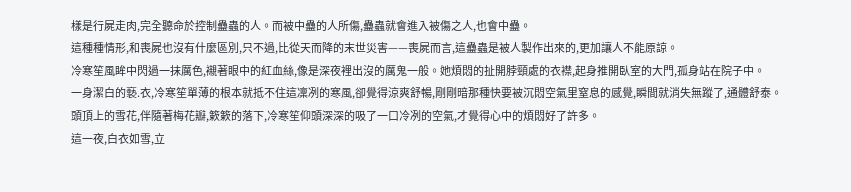樣是行屍走肉,完全聽命於控制蠱蟲的人。而被中蠱的人所傷,蠱蟲就會進入被傷之人,也會中蠱。
這種種情形,和喪屍也沒有什麼區別,只不過,比從天而降的末世災害——喪屍而言,這蠱蟲是被人製作出來的,更加讓人不能原諒。
冷寒笙風眸中閃過一抹厲色,襯著眼中的紅血絲,像是深夜裡出沒的厲鬼一般。她煩悶的扯開脖頸處的衣襟,起身推開臥室的大門,孤身站在院子中。
一身潔白的褻.衣,冷寒笙單薄的根本就抵不住這凜冽的寒風,卻覺得涼爽舒暢,剛剛暗那種快要被沉悶空氣里窒息的感覺,瞬間就消失無蹤了,通體舒泰。
頭頂上的雪花,伴隨著梅花瓣,簌簌的落下,冷寒笙仰頭深深的吸了一口冷冽的空氣,才覺得心中的煩悶好了許多。
這一夜,白衣如雪,立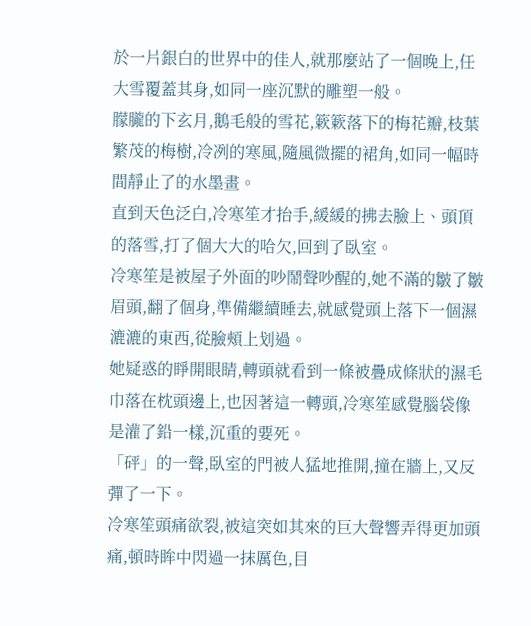於一片銀白的世界中的佳人,就那麼站了一個晚上,任大雪覆蓋其身,如同一座沉默的雕塑一般。
朦朧的下玄月,鵝毛般的雪花,簌簌落下的梅花瓣,枝葉繁茂的梅樹,冷冽的寒風,隨風微擺的裙角,如同一幅時間靜止了的水墨畫。
直到天色泛白,冷寒笙才抬手,緩緩的拂去臉上、頭頂的落雪,打了個大大的哈欠,回到了臥室。
冷寒笙是被屋子外面的吵鬧聲吵醒的,她不滿的皺了皺眉頭,翻了個身,準備繼續睡去,就感覺頭上落下一個濕漉漉的東西,從臉頰上划過。
她疑惑的睜開眼睛,轉頭就看到一條被疊成條狀的濕毛巾落在枕頭邊上,也因著這一轉頭,冷寒笙感覺腦袋像是灌了鉛一樣,沉重的要死。
「砰」的一聲,臥室的門被人猛地推開,撞在牆上,又反彈了一下。
冷寒笙頭痛欲裂,被這突如其來的巨大聲響弄得更加頭痛,頓時眸中閃過一抹厲色,目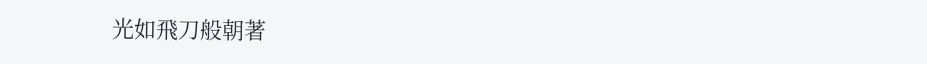光如飛刀般朝著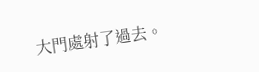大門處射了過去。